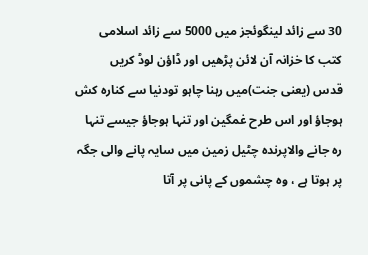30 سے زائد لینگوئجز میں 5000 سے زائد اسلامی کتب کا خزانہ آن لائن پڑھیں اور ڈاؤن لوڈ کریں
قدس (یعنی جنت)میں رہنا چاہو تودنیا سے کنارہ کش ہوجاؤ اور اس طرح غمگین اور تنہا ہوجاؤ جیسے تنہا رہ جانے والاپرندہ چٹیل زمین میں سایہ پانے والی جگہ پر ہوتا ہے ، وہ چشموں کے پانی پر آتا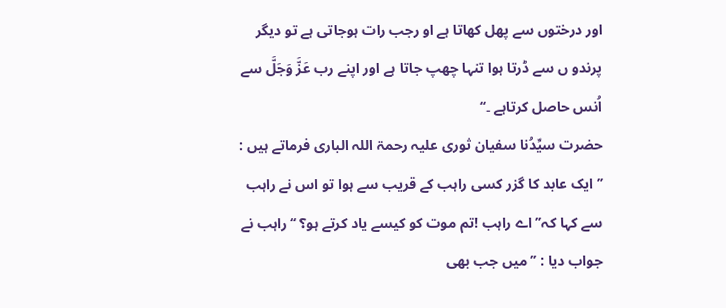اور درختوں سے پھل کھاتا ہے او رجب رات ہوجاتی ہے تو دیگر پرندو ں سے ڈرتا ہوا تنہا چھپ جاتا ہے اور اپنے رب عَزَّ وَجَلَّ سے اُنس حاصل کرتاہے ۔‘‘
حضرت سیِّدُنا سفیان ثوری علیہ رحمۃ اللہ الباری فرماتے ہیں : ’’ ایک عابد کا گزر کسی راہب کے قریب سے ہوا تو اس نے راہب سے کہا کہ’’ اے راہب !تم موت کو کیسے یاد کرتے ہو؟ ‘‘راہب نے جواب دیا : ’’ میں جب بھی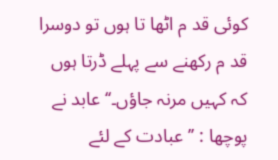کوئی قد م اٹھا تا ہوں تو دوسرا قد م رکھنے سے پہلے ڈرتا ہوں کہ کہیں مرنہ جاؤں۔‘‘ عابد نے پوچھا : ’’عبادت کے لئے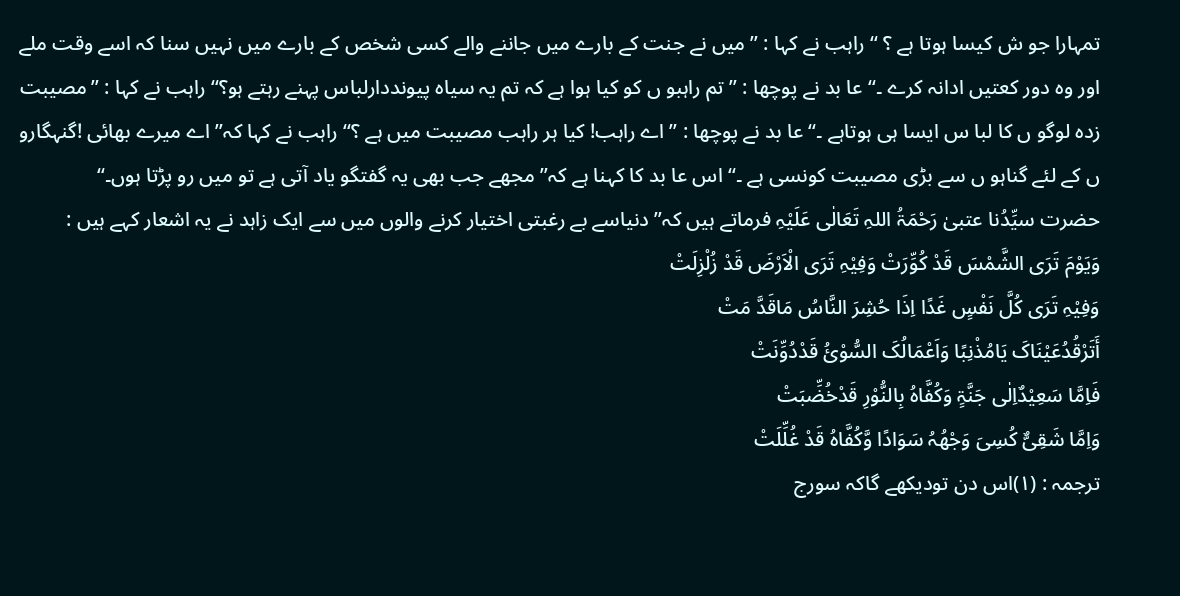تمہارا جو ش کیسا ہوتا ہے ؟ ‘‘راہب نے کہا : ’’میں نے جنت کے بارے میں جاننے والے کسی شخص کے بارے میں نہیں سنا کہ اسے وقت ملے اور وہ دور کعتیں ادانہ کرے ۔‘‘ عا بد نے پوچھا : ’’ تم راہبو ں کو کیا ہوا ہے کہ تم یہ سیاہ پیونددارلباس پہنے رہتے ہو؟‘‘راہب نے کہا : ’’مصیبت زدہ لوگو ں کا لبا س ایسا ہی ہوتاہے ۔‘‘ عا بد نے پوچھا : ’’ اے راہب! کیا ہر راہب مصیبت میں ہے ؟‘‘ راہب نے کہا کہ’’ اے میرے بھائی !گنہگارو ں کے لئے گناہو ں سے بڑی مصیبت کونسی ہے ۔‘‘ اس عا بد کا کہنا ہے کہ’’ مجھے جب بھی یہ گفتگو یاد آتی ہے تو میں رو پڑتا ہوں۔‘‘
حضرت سیِّدُنا عتبیٰ رَحْمَۃُ اللہِ تَعَالٰی عَلَیْہِ فرماتے ہیں کہ’’ دنیاسے بے رغبتی اختیار کرنے والوں میں سے ایک زاہد نے یہ اشعار کہے ہیں :
وَیَوْمَ تَرَی الشَّمْسَ قَدْ کُوِّرَتْ وَفِیْہِ تَرَی الْاَرْضَ قَدْ زُلْزِلَتْ
وَفِیْہِ تَرَی کُلَّ نَفْسٍ غَدًا اِذَا حُشِرَ النَّاسُ مَاقَدَّ مَتْ
أَتَرْقُدُعَیْنَاکَ یَامُذْنِبًا وَاَعْمَالُکَ السُّوْئُ قَدْدُوِّنَتْ
فَاِمَّا سَعِیْدٌاِلٰی جَنَّۃٍ وَکُفَّاہُ بِالنُّوْرِ قَدْخُضِّبَتْ
وَاِمَّا شَقِیٌّ کُسِیَ وَجْھُہُ سَوَادًا وَّکُفَّاہُ قَدْ غُلِّلَتْ
ترجمہ : (۱)اس دن تودیکھے گاکہ سورج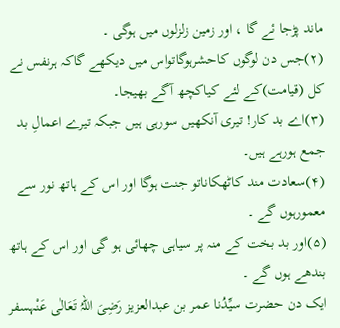ماند پڑجا ئے گا ، اور زمین زلزلوں میں ہوگی ۔
(۲)جس دن لوگوں کاحشرہوگاتواس میں دیکھے گاکہ ہرنفس نے کل (قیامت)کے لئے کیاکچھ آگے بھیجا۔
(۳)اے بد کار! تیری آنکھیں سورہی ہیں جبکہ تیرے اعمالِ بد جمع ہورہے ہیں۔
(۴)سعادت مند کاٹھکاناتو جنت ہوگا اور اس کے ہاتھ نور سے معمورہوں گے ۔
(۵)اور بد بخت کے منہ پر سیاہی چھائی ہو گی اور اس کے ہاتھ بندھے ہوں گے ۔
ایک دن حضرت سیِّدُنا عمر بن عبدالعزیز رَضِیَ اللہُ تَعَالٰی عَنْہسفر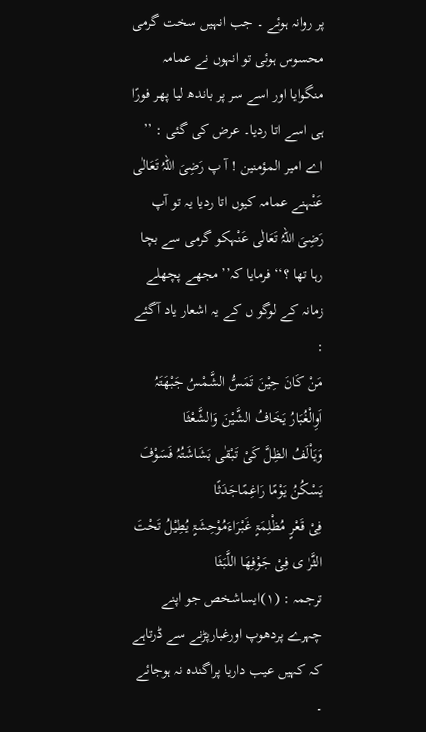پر روانہ ہوئے ۔ جب انہیں سخت گرمی محسوس ہوئی تو انہوں نے عمامہ منگوایا اور اسے سر پر باندھ لیا پھر فورًا ہی اسے اتا ردیا۔ عرض کی گئی : ’’ اے امیر المؤمنین ! آ پ رَضِیَ اللہُ تَعَالٰی عَنْہنے عمامہ کیوں اتا ردیا یہ تو آپ رَضِیَ اللہُ تَعَالٰی عَنْہکو گرمی سے بچا رہا تھا ؟‘‘ فرمایا کہ’’ مجھے پچھلے زمانہ کے لوگو ں کے یہ اشعار یاد آگئے :
مَنْ کَانَ حِیْنَ تَمَسُّ الشَّمْسُ جَبْھَتَہُ اَوِالْغُبَارُ یَخَافُ الشَّیْنَ وَالشَّعْثَا
وَیَاْلَفُ الظِلَّ کَیْ تَبْقٰی بَشَاشَتُہُ فَسَوْفَ یَسْکُنُ یَوْمًا رَاغِمًاجَدَثًا
فِیْ قَعْرٍ مُظْلِمَۃٍ غَبْرَاءَمُوْحِشَۃٍ یُطِیْلُ تَحْتَ الثَّرٰ ی فِیْ جَوْفِھَا اللَّبَثَا
ترجمہ : (۱)ایساشخص جو اپنے چہرے پردھوپ اورغبارپڑنے سے ڈرتاہے کہ کہیں عیب داریا پراگندہ نہ ہوجائے ۔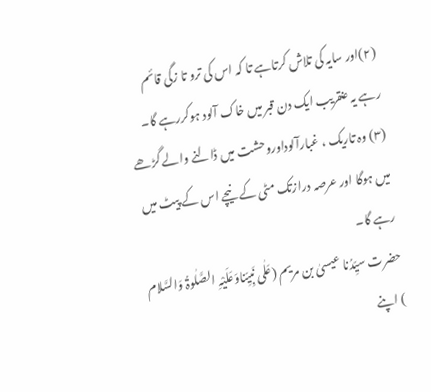(۲)اور سایہ کی تلاش کرتاہے تا کہ اس کی ترو تا زگی قائم رہے یہ عنقریب ایک دن قبر میں خاک آلود ہوکررہے گا۔
(۳) وہ تاریک ، غبارآلوداوروحشت میں ڈالنے والے گڑھے میں ہوگا اور عرصہ درازتک مٹی کے نیچے اس کے پیٹ میں رہے گا۔
حضرت سیِّدُنا عیسیٰ بن مریم (عَلٰی نَبِیِّناوَعَلَیْہِ الصَّلٰوۃُ وَالسَّلام ) اپنے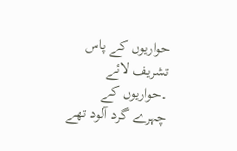حواریوں کے پاس تشریف لائے ۔حواریوں کے چہرے گرد آلود تھے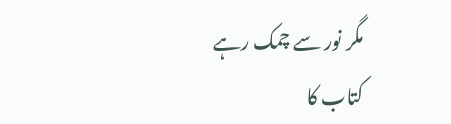مگر نور سے چمک رہے
کتاب کا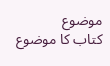موضوع
کتاب کا موضوع